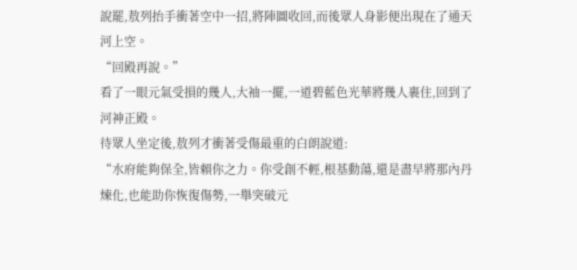說罷,敖列抬手衝著空中一招,將陣圖收回,而後眾人身影便出現在了通天河上空。
“回殿再說。”
看了一眼元氣受損的幾人,大袖一擺,一道碧藍色光華將幾人裹住,回到了河神正殿。
待眾人坐定後,敖列才衝著受傷最重的白朗說道:
“水府能夠保全,皆賴你之力。你受創不輕,根基動蕩,還是盡早將那內丹煉化,也能助你恢復傷勢,一舉突破元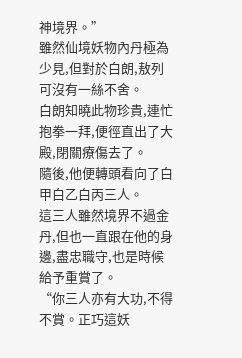神境界。”
雖然仙境妖物內丹極為少見,但對於白朗,敖列可沒有一絲不舍。
白朗知曉此物珍貴,連忙抱拳一拜,便徑直出了大殿,閉關療傷去了。
隨後,他便轉頭看向了白甲白乙白丙三人。
這三人雖然境界不過金丹,但也一直跟在他的身邊,盡忠職守,也是時候給予重賞了。
“你三人亦有大功,不得不賞。正巧這妖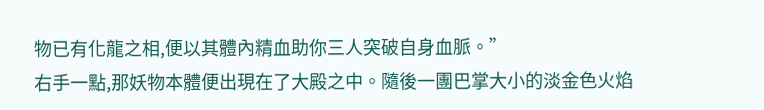物已有化龍之相,便以其體內精血助你三人突破自身血脈。”
右手一點,那妖物本體便出現在了大殿之中。隨後一團巴掌大小的淡金色火焰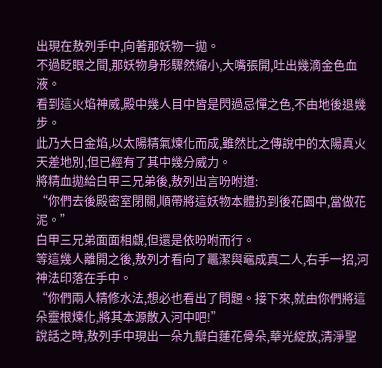出現在敖列手中,向著那妖物一拋。
不過眨眼之間,那妖物身形驟然縮小,大嘴張開,吐出幾滴金色血液。
看到這火焰神威,殿中幾人目中皆是閃過忌憚之色,不由地後退幾步。
此乃大日金焰,以太陽精氣煉化而成,雖然比之傳說中的太陽真火天差地別,但已經有了其中幾分威力。
將精血拋給白甲三兄弟後,敖列出言吩咐道:
“你們去後殿密室閉關,順帶將這妖物本體扔到後花園中,當做花泥。”
白甲三兄弟面面相覷,但還是依吩咐而行。
等這幾人離開之後,敖列才看向了鼉潔與黿成真二人,右手一招,河神法印落在手中。
“你們兩人精修水法,想必也看出了問題。接下來,就由你們將這朵靈根煉化,將其本源散入河中吧!”
說話之時,敖列手中現出一朵九瓣白蓮花骨朵,華光綻放,清淨聖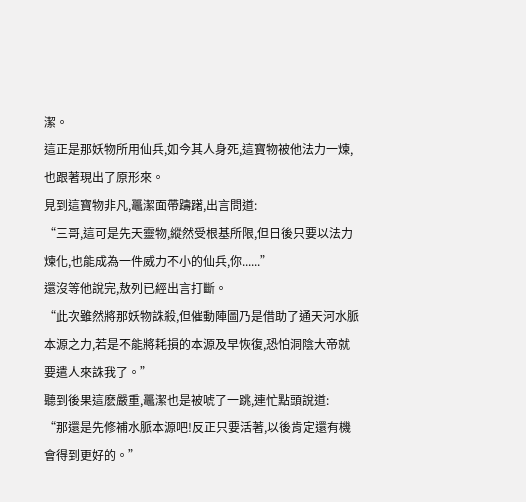潔。
這正是那妖物所用仙兵,如今其人身死,這寶物被他法力一煉,也跟著現出了原形來。
見到這寶物非凡,鼉潔面帶躊躇,出言問道:
“三哥,這可是先天靈物,縱然受根基所限,但日後只要以法力煉化,也能成為一件威力不小的仙兵,你......”
還沒等他說完,敖列已經出言打斷。
“此次雖然將那妖物誅殺,但催動陣圖乃是借助了通天河水脈本源之力,若是不能將耗損的本源及早恢復,恐怕洞陰大帝就要遣人來誅我了。”
聽到後果這麽嚴重,鼉潔也是被唬了一跳,連忙點頭說道:
“那還是先修補水脈本源吧!反正只要活著,以後肯定還有機會得到更好的。”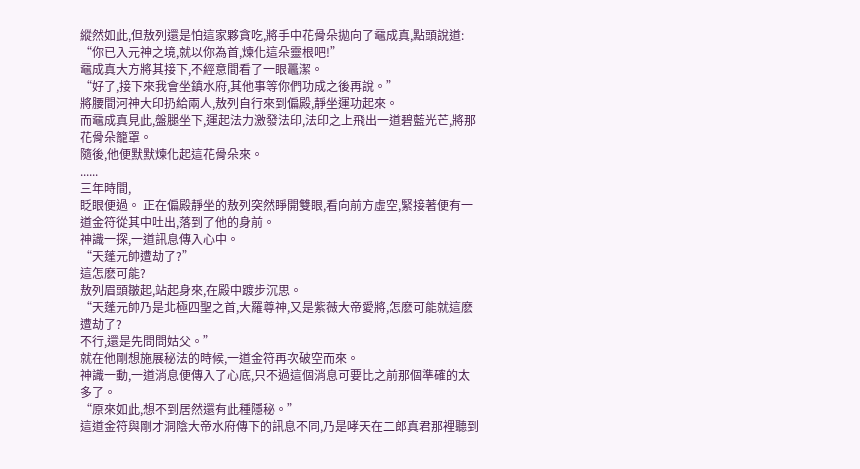縱然如此,但敖列還是怕這家夥貪吃,將手中花骨朵拋向了黿成真,點頭說道:
“你已入元神之境,就以你為首,煉化這朵靈根吧!”
黿成真大方將其接下,不經意間看了一眼鼉潔。
“好了,接下來我會坐鎮水府,其他事等你們功成之後再說。”
將腰間河神大印扔給兩人,敖列自行來到偏殿,靜坐運功起來。
而黿成真見此,盤腿坐下,運起法力激發法印,法印之上飛出一道碧藍光芒,將那花骨朵籠罩。
隨後,他便默默煉化起這花骨朵來。
......
三年時間,
眨眼便過。 正在偏殿靜坐的敖列突然睜開雙眼,看向前方虛空,緊接著便有一道金符從其中吐出,落到了他的身前。
神識一探,一道訊息傳入心中。
“天蓬元帥遭劫了?”
這怎麽可能?
敖列眉頭皺起,站起身來,在殿中踱步沉思。
“天蓬元帥乃是北極四聖之首,大羅尊神,又是紫薇大帝愛將,怎麽可能就這麽遭劫了?
不行,還是先問問姑父。”
就在他剛想施展秘法的時候,一道金符再次破空而來。
神識一動,一道消息便傳入了心底,只不過這個消息可要比之前那個準確的太多了。
“原來如此,想不到居然還有此種隱秘。”
這道金符與剛才洞陰大帝水府傳下的訊息不同,乃是哮天在二郎真君那裡聽到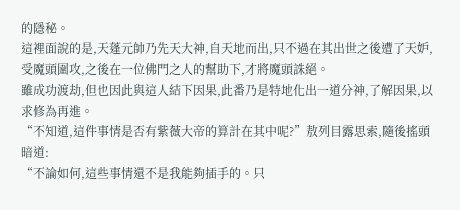的隱秘。
這裡面說的是,天蓬元帥乃先天大神,自天地而出,只不過在其出世之後遭了天妒,受魔頭圍攻,之後在一位佛門之人的幫助下,才將魔頭誅絕。
雖成功渡劫,但也因此與這人結下因果,此番乃是特地化出一道分神,了解因果,以求修為再進。
“不知道,這件事情是否有紫薇大帝的算計在其中呢?”敖列目露思索,隨後搖頭暗道:
“不論如何,這些事情還不是我能夠插手的。只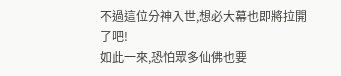不過這位分神入世,想必大幕也即將拉開了吧!
如此一來,恐怕眾多仙佛也要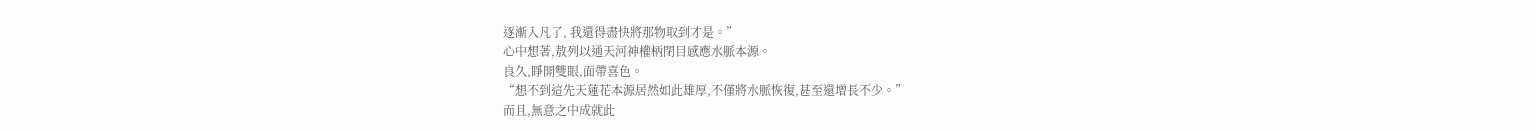逐漸入凡了, 我還得盡快將那物取到才是。”
心中想著,敖列以通天河神權柄閉目感應水脈本源。
良久,睜開雙眼,面帶喜色。
“想不到這先天蓮花本源居然如此雄厚,不僅將水脈恢復,甚至還增長不少。”
而且,無意之中成就此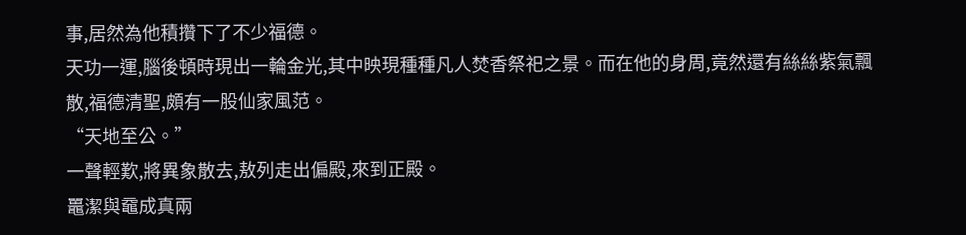事,居然為他積攢下了不少福德。
天功一運,腦後頓時現出一輪金光,其中映現種種凡人焚香祭祀之景。而在他的身周,竟然還有絲絲紫氣飄散,福德清聖,頗有一股仙家風范。
“天地至公。”
一聲輕歎,將異象散去,敖列走出偏殿,來到正殿。
鼉潔與黿成真兩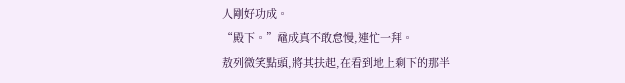人剛好功成。
“殿下。”黿成真不敢怠慢,連忙一拜。
敖列微笑點頭,將其扶起,在看到地上剩下的那半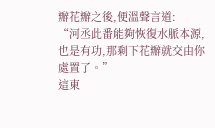瓣花瓣之後,便溫聲言道:
“河丞此番能夠恢復水脈本源,也是有功,那剩下花瓣就交由你處置了。”
這東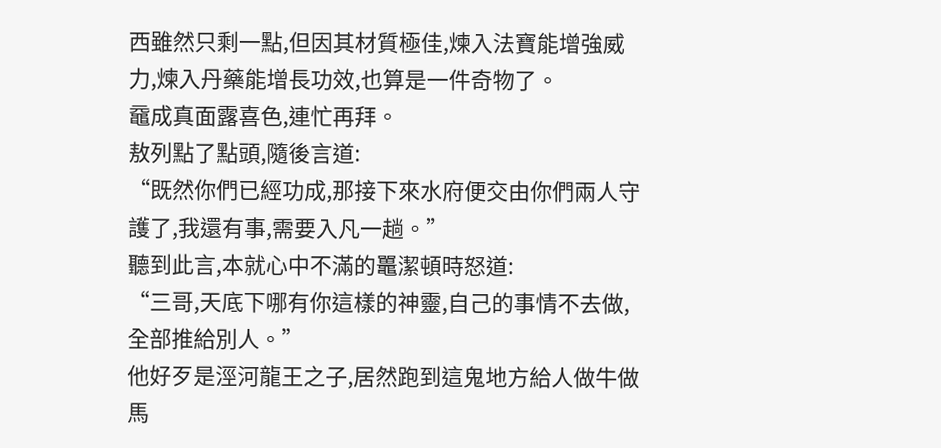西雖然只剩一點,但因其材質極佳,煉入法寶能增強威力,煉入丹藥能增長功效,也算是一件奇物了。
黿成真面露喜色,連忙再拜。
敖列點了點頭,隨後言道:
“既然你們已經功成,那接下來水府便交由你們兩人守護了,我還有事,需要入凡一趟。”
聽到此言,本就心中不滿的鼉潔頓時怒道:
“三哥,天底下哪有你這樣的神靈,自己的事情不去做,全部推給別人。”
他好歹是涇河龍王之子,居然跑到這鬼地方給人做牛做馬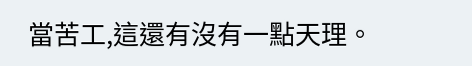當苦工,這還有沒有一點天理。